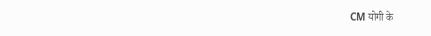CM योगी के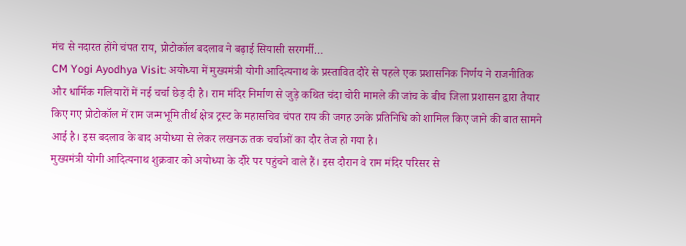मंच से नदारत होंगे चंपत राय, प्रोटोकॉल बदलाव ने बढ़ाई सियासी सरगर्मी…
CM Yogi Ayodhya Visit: अयोध्या में मुख्यमंत्री योगी आदित्यनाथ के प्रस्तावित दौरे से पहले एक प्रशासनिक निर्णय ने राजनीतिक और धार्मिक गलियारों में नई चर्चा छेड़ दी है। राम मंदिर निर्माण से जुड़े कथित चंदा चोरी मामले की जांच के बीच जिला प्रशासन द्वारा तैयार किए गए प्रोटोकॉल में राम जन्मभूमि तीर्थ क्षेत्र ट्रस्ट के महासचिव चंपत राय की जगह उनके प्रतिनिधि को शामिल किए जाने की बात सामने आई है। इस बदलाव के बाद अयोध्या से लेकर लखनऊ तक चर्चाओं का दौर तेज हो गया है।
मुख्यमंत्री योगी आदित्यनाथ शुक्रवार को अयोध्या के दौरे पर पहुंचने वाले हैं। इस दौरान वे राम मंदिर परिसर से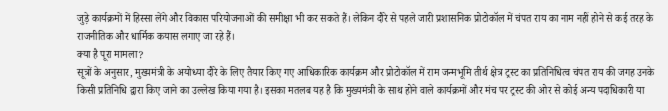जुड़े कार्यक्रमों में हिस्सा लेंगे और विकास परियोजनाओं की समीक्षा भी कर सकते हैं। लेकिन दौरे से पहले जारी प्रशासनिक प्रोटोकॉल में चंपत राय का नाम नहीं होने से कई तरह के राजनीतिक और धार्मिक कयास लगाए जा रहे हैं।
क्या है पूरा मामला?
सूत्रों के अनुसार, मुख्यमंत्री के अयोध्या दौरे के लिए तैयार किए गए आधिकारिक कार्यक्रम और प्रोटोकॉल में राम जन्मभूमि तीर्थ क्षेत्र ट्रस्ट का प्रतिनिधित्व चंपत राय की जगह उनके किसी प्रतिनिधि द्वारा किए जाने का उल्लेख किया गया है। इसका मतलब यह है कि मुख्यमंत्री के साथ होने वाले कार्यक्रमों और मंच पर ट्रस्ट की ओर से कोई अन्य पदाधिकारी या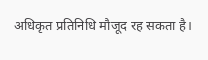अधिकृत प्रतिनिधि मौजूद रह सकता है।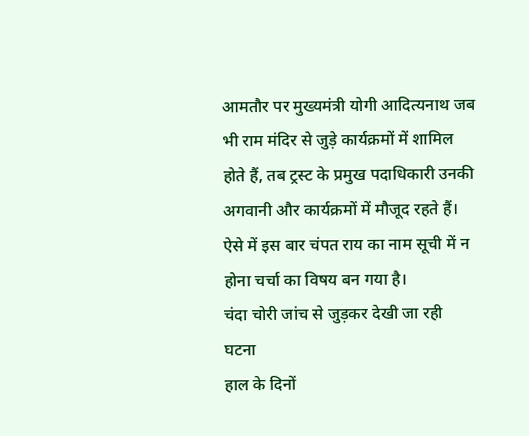आमतौर पर मुख्यमंत्री योगी आदित्यनाथ जब भी राम मंदिर से जुड़े कार्यक्रमों में शामिल होते हैं, तब ट्रस्ट के प्रमुख पदाधिकारी उनकी अगवानी और कार्यक्रमों में मौजूद रहते हैं। ऐसे में इस बार चंपत राय का नाम सूची में न होना चर्चा का विषय बन गया है।
चंदा चोरी जांच से जुड़कर देखी जा रही घटना
हाल के दिनों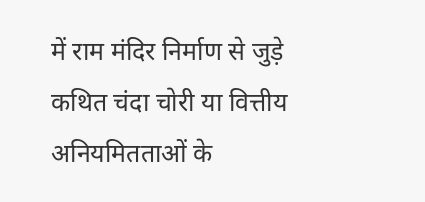में राम मंदिर निर्माण से जुड़े कथित चंदा चोरी या वित्तीय अनियमितताओं के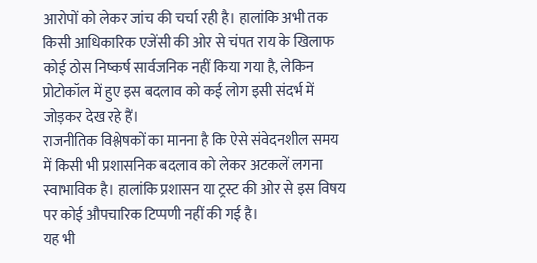आरोपों को लेकर जांच की चर्चा रही है। हालांकि अभी तक किसी आधिकारिक एजेंसी की ओर से चंपत राय के खिलाफ कोई ठोस निष्कर्ष सार्वजनिक नहीं किया गया है, लेकिन प्रोटोकॉल में हुए इस बदलाव को कई लोग इसी संदर्भ में जोड़कर देख रहे हैं।
राजनीतिक विश्लेषकों का मानना है कि ऐसे संवेदनशील समय में किसी भी प्रशासनिक बदलाव को लेकर अटकलें लगना स्वाभाविक है। हालांकि प्रशासन या ट्रस्ट की ओर से इस विषय पर कोई औपचारिक टिप्पणी नहीं की गई है।
यह भी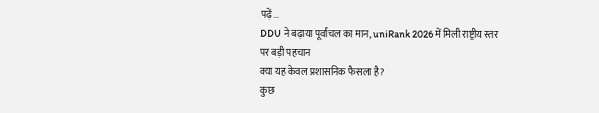पढ़ें…
DDU ने बढ़ाया पूर्वांचल का मान, uniRank 2026 में मिली राष्ट्रीय स्तर पर बड़ी पहचान
क्या यह केवल प्रशासनिक फैसला है?
कुछ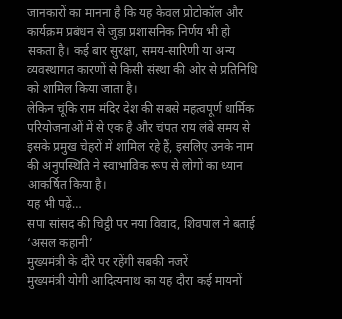जानकारों का मानना है कि यह केवल प्रोटोकॉल और कार्यक्रम प्रबंधन से जुड़ा प्रशासनिक निर्णय भी हो सकता है। कई बार सुरक्षा, समय-सारिणी या अन्य व्यवस्थागत कारणों से किसी संस्था की ओर से प्रतिनिधि को शामिल किया जाता है।
लेकिन चूंकि राम मंदिर देश की सबसे महत्वपूर्ण धार्मिक परियोजनाओं में से एक है और चंपत राय लंबे समय से इसके प्रमुख चेहरों में शामिल रहे हैं, इसलिए उनके नाम की अनुपस्थिति ने स्वाभाविक रूप से लोगों का ध्यान आकर्षित किया है।
यह भी पढ़ें…
सपा सांसद की चिट्ठी पर नया विवाद, शिवपाल ने बताई ‘असल कहानी’
मुख्यमंत्री के दौरे पर रहेंगी सबकी नजरें
मुख्यमंत्री योगी आदित्यनाथ का यह दौरा कई मायनों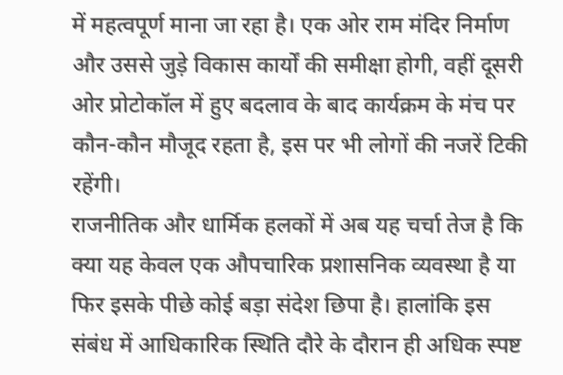में महत्वपूर्ण माना जा रहा है। एक ओर राम मंदिर निर्माण और उससे जुड़े विकास कार्यों की समीक्षा होगी, वहीं दूसरी ओर प्रोटोकॉल में हुए बदलाव के बाद कार्यक्रम के मंच पर कौन-कौन मौजूद रहता है, इस पर भी लोगों की नजरें टिकी रहेंगी।
राजनीतिक और धार्मिक हलकों में अब यह चर्चा तेज है कि क्या यह केवल एक औपचारिक प्रशासनिक व्यवस्था है या फिर इसके पीछे कोई बड़ा संदेश छिपा है। हालांकि इस संबंध में आधिकारिक स्थिति दौरे के दौरान ही अधिक स्पष्ट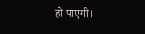हो पाएगी।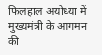फिलहाल अयोध्या में मुख्यमंत्री के आगमन की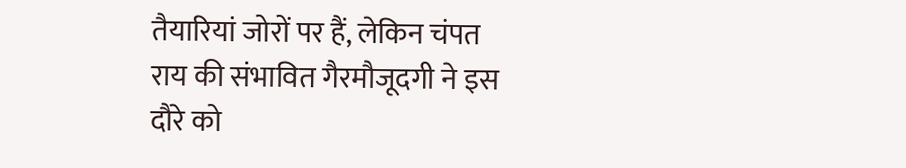तैयारियां जोरों पर हैं, लेकिन चंपत राय की संभावित गैरमौजूदगी ने इस दौरे को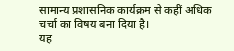सामान्य प्रशासनिक कार्यक्रम से कहीं अधिक चर्चा का विषय बना दिया है।
यह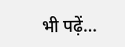भी पढ़ें…